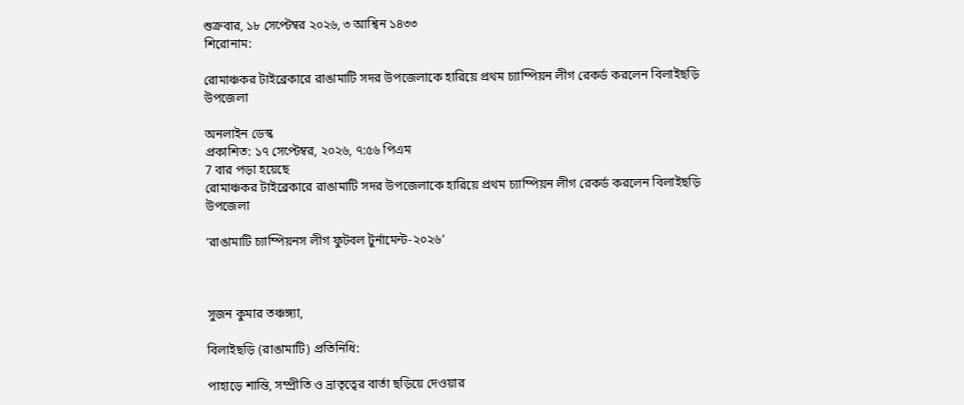শুক্রবার, ১৮ সেপ্টেম্বর ২০২৬, ৩ আশ্বিন ১৪৩৩
শিরোনাম:

রোমাঞ্চকর টাইব্রেকারে রাঙামাটি সদর উপজেলাকে হারিয়ে প্রথম চ্যাম্পিয়ন লীগ রেকর্ড করলেন বিলাইছড়ি উপজেলা

অনলাইন ডেস্ক
প্রকাশিত: ১৭ সেপ্টেম্বর, ২০২৬, ৭:৫৬ পিএম
7 বার পড়া হয়েছে
রোমাঞ্চকর টাইব্রেকারে রাঙামাটি সদর উপজেলাকে হারিয়ে প্রথম চ্যাম্পিয়ন লীগ রেকর্ড করলেন বিলাইছড়ি উপজেলা

‘রাঙামাটি চ্যাম্পিয়নস লীগ ফুটবল টুর্নামেন্ট-২০২৬’



সুজন কুমার তঞ্চঙ্গ্যা,

বিলাইছড়ি (রাঙামাটি) প্রতিনিধি:

পাহাড়ে শান্তি, সম্প্রীতি ও ভ্রাতৃত্বের বার্তা ছড়িয়ে দেওয়ার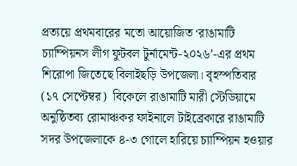প্রত্যয়ে প্রথমবারের মতো আয়োজিত ‘রাঙামাটি চ্যাম্পিয়নস লীগ ফুটবল টুর্নামেন্ট-২০২৬’-এর প্রথম শিরোপা জিতেছে বিলাইছড়ি উপজেলা। বৃহস্পতিবার (১৭ সেপ্টেম্বর)  বিকেলে রাঙামাটি মারী স্টেডিয়ামে অনুষ্ঠিতব্য রোমাঞ্চকর ফাইনালে টাইব্রেকারে রাঙামাটি সদর উপজেলাকে ৪-৩ গোলে হারিয়ে চ্যাম্পিয়ন হওয়ার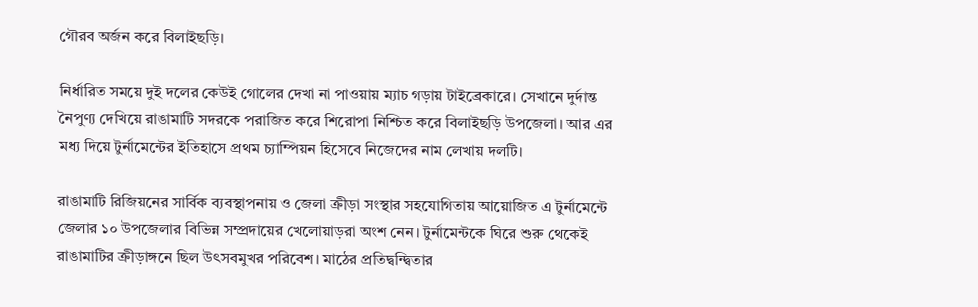গৌরব অর্জন করে বিলাইছড়ি।

নির্ধারিত সময়ে দুই দলের কেউই গোলের দেখা না পাওয়ায় ম্যাচ গড়ায় টাইব্রেকারে। সেখানে দুর্দান্ত নৈপুণ্য দেখিয়ে রাঙামাটি সদরকে পরাজিত করে শিরোপা নিশ্চিত করে বিলাইছড়ি উপজেলা। আর এর মধ্য দিয়ে টুর্নামেন্টের ইতিহাসে প্রথম চ্যাম্পিয়ন হিসেবে নিজেদের নাম লেখায় দলটি।

রাঙামাটি রিজিয়নের সার্বিক ব্যবস্থাপনায় ও জেলা ক্রীড়া সংস্থার সহযোগিতায় আয়োজিত এ টুর্নামেন্টে জেলার ১০ উপজেলার বিভিন্ন সম্প্রদায়ের খেলোয়াড়রা অংশ নেন। টুর্নামেন্টকে ঘিরে শুরু থেকেই রাঙামাটির ক্রীড়াঙ্গনে ছিল উৎসবমুখর পরিবেশ। মাঠের প্রতিদ্বন্দ্বিতার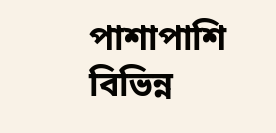পাশাপাশি বিভিন্ন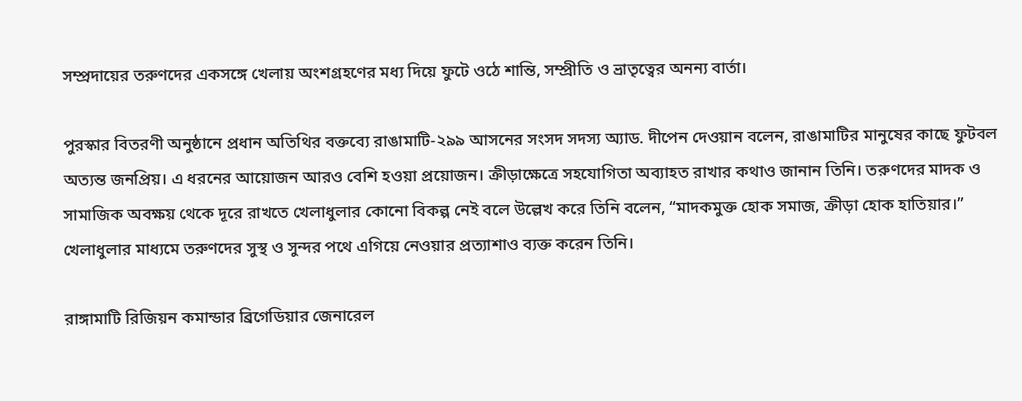সম্প্রদায়ের তরুণদের একসঙ্গে খেলায় অংশগ্রহণের মধ্য দিয়ে ফুটে ওঠে শান্তি, সম্প্রীতি ও ভ্রাতৃত্বের অনন্য বার্তা।

পুরস্কার বিতরণী অনুষ্ঠানে প্রধান অতিথির বক্তব্যে রাঙামাটি-২৯৯ আসনের সংসদ সদস্য অ্যাড. দীপেন দেওয়ান বলেন, রাঙামাটির মানুষের কাছে ফুটবল অত্যন্ত জনপ্রিয়। এ ধরনের আয়োজন আরও বেশি হওয়া প্রয়োজন। ক্রীড়াক্ষেত্রে সহযোগিতা অব্যাহত রাখার কথাও জানান তিনি। তরুণদের মাদক ও সামাজিক অবক্ষয় থেকে দূরে রাখতে খেলাধুলার কোনো বিকল্প নেই বলে উল্লেখ করে তিনি বলেন, “মাদকমুক্ত হোক সমাজ, ক্রীড়া হোক হাতিয়ার।” খেলাধুলার মাধ্যমে তরুণদের সুস্থ ও সুন্দর পথে এগিয়ে নেওয়ার প্রত্যাশাও ব্যক্ত করেন তিনি।

রাঙ্গামাটি রিজিয়ন কমান্ডার ব্রিগেডিয়ার জেনারেল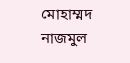মোহাম্মদ নাজমুল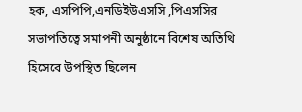হক, এসপিপি,এনডিইউএসসি ,পিএসসির সভাপতিত্বে সমাপনী অনুষ্ঠানে বিশেষ অতিথি হিসেবে উপস্থিত ছিলেন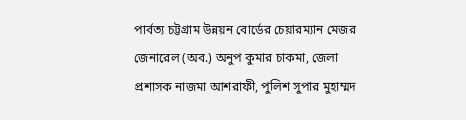পার্বত্য চট্টগ্রাম উন্নয়ন বোর্ডের চেয়ারম্যান মেজর জেনারেল (অব.) অনুপ কুমার চাকমা, জেলা প্রশাসক নাজমা আশরাফী, পুলিশ সুপার মুহাম্মদ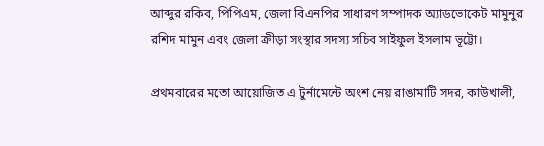আব্দুর রকিব, পিপিএম, জেলা বিএনপির সাধারণ সম্পাদক অ্যাডভোকেট মামুনুর রশিদ মামুন এবং জেলা ক্রীড়া সংস্থার সদস্য সচিব সাইফুল ইসলাম ভূট্টো।

প্রথমবারের মতো আয়োজিত এ টুর্নামেন্টে অংশ নেয় রাঙামাটি সদর, কাউখালী,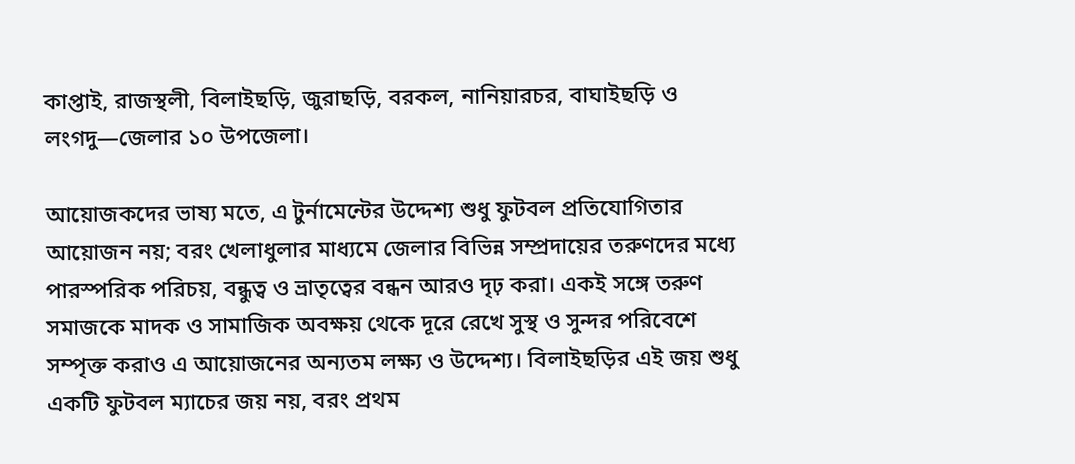কাপ্তাই, রাজস্থলী, বিলাইছড়ি, জুরাছড়ি, বরকল, নানিয়ারচর, বাঘাইছড়ি ও লংগদু—জেলার ১০ উপজেলা।

আয়োজকদের ভাষ্য মতে, এ টুর্নামেন্টের উদ্দেশ্য শুধু ফুটবল প্রতিযোগিতার আয়োজন নয়; বরং খেলাধুলার মাধ্যমে জেলার বিভিন্ন সম্প্রদায়ের তরুণদের মধ্যে পারস্পরিক পরিচয়, বন্ধুত্ব ও ভ্রাতৃত্বের বন্ধন আরও দৃঢ় করা। একই সঙ্গে তরুণ সমাজকে মাদক ও সামাজিক অবক্ষয় থেকে দূরে রেখে সুস্থ ও সুন্দর পরিবেশে সম্পৃক্ত করাও এ আয়োজনের অন্যতম লক্ষ্য ও উদ্দেশ্য। বিলাইছড়ির এই জয় শুধু একটি ফুটবল ম্যাচের জয় নয়, বরং প্রথম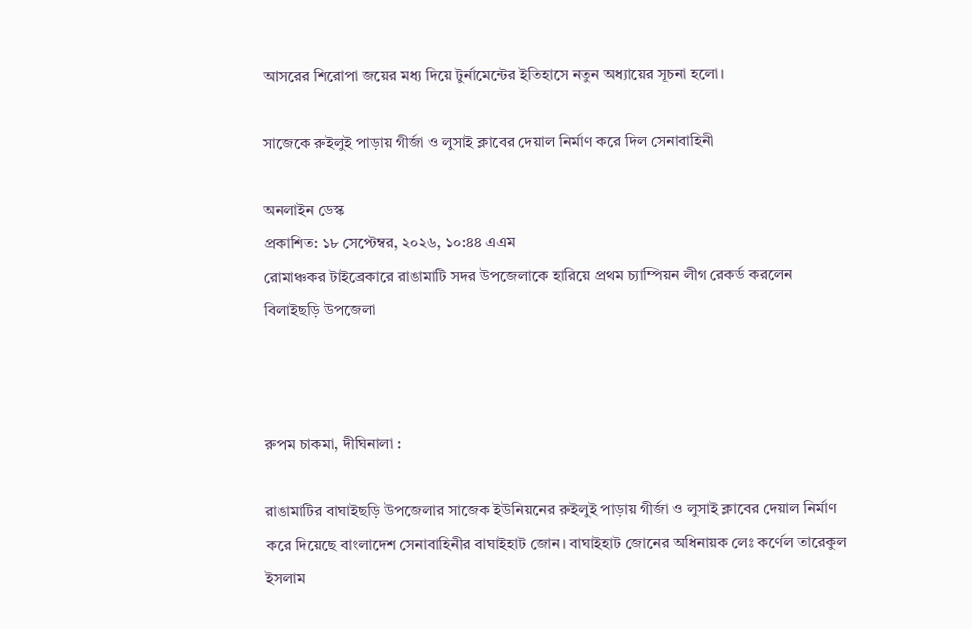আসরের শিরোপা জয়ের মধ্য দিয়ে টুর্নামেন্টের ইতিহাসে নতুন অধ্যায়ের সূচনা হলো।

সাজেকে রুইলুই পাড়ায় গীর্জা ও লুসাই ক্লাবের দেয়াল নির্মাণ করে দিল সেনাবাহিনী

অনলাইন ডেস্ক
প্রকাশিত: ১৮ সেপ্টেম্বর, ২০২৬, ১০:৪৪ এএম
রোমাঞ্চকর টাইব্রেকারে রাঙামাটি সদর উপজেলাকে হারিয়ে প্রথম চ্যাম্পিয়ন লীগ রেকর্ড করলেন বিলাইছড়ি উপজেলা



রুপম চাকমা, দীঘিনালা :

রাঙামাটির বাঘাইছড়ি উপজেলার সাজেক ইউনিয়নের রুইলুই পাড়ায় গীর্জা ও লুসাই ক্লাবের দেয়াল নির্মাণ করে দিয়েছে বাংলাদেশ সেনাবাহিনীর বাঘাইহাট জোন। বাঘাইহাট জোনের অধিনায়ক লেঃ কর্ণেল তারেকুল ইসলাম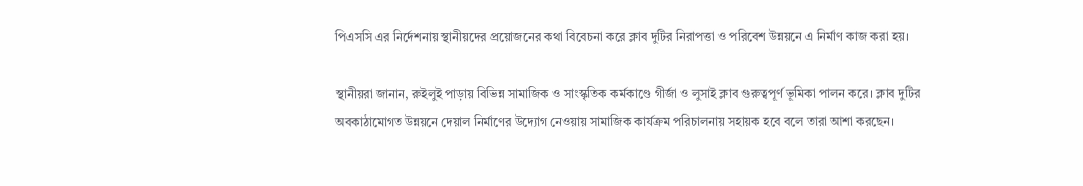পিএসসি এর নির্দেশনায় স্থানীয়দের প্রয়োজনের কথা বিবেচনা করে ক্লাব দুটির নিরাপত্তা ও পরিবেশ উন্নয়নে এ নির্মাণ কাজ করা হয়।

স্থানীয়রা জানান, রুইলুই পাড়ায় বিভিন্ন সামাজিক ও সাংস্কৃতিক কর্মকাণ্ডে গীর্জা ও লুসাই ক্লাব গুরুত্বপূর্ণ ভূমিকা পালন করে। ক্লাব দুটির অবকাঠামোগত উন্নয়নে দেয়াল নির্মাণের উদ্যোগ নেওয়ায় সামাজিক কার্যক্রম পরিচালনায় সহায়ক হবে বলে তারা আশা করছেন।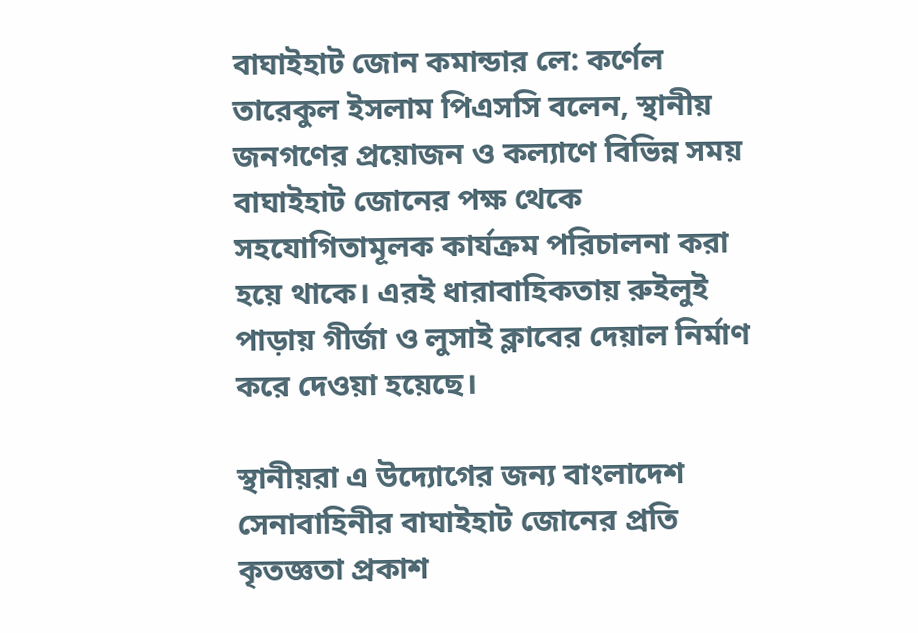বাঘাইহাট জোন কমান্ডার লে: কর্ণেল তারেকুল ইসলাম পিএসসি বলেন, স্থানীয় জনগণের প্রয়োজন ও কল্যাণে বিভিন্ন সময় বাঘাইহাট জোনের পক্ষ থেকে সহযোগিতামূলক কার্যক্রম পরিচালনা করা হয়ে থাকে। এরই ধারাবাহিকতায় রুইলুই পাড়ায় গীর্জা ও লুসাই ক্লাবের দেয়াল নির্মাণ করে দেওয়া হয়েছে।

স্থানীয়রা এ উদ্যোগের জন্য বাংলাদেশ সেনাবাহিনীর বাঘাইহাট জোনের প্রতি কৃতজ্ঞতা প্রকাশ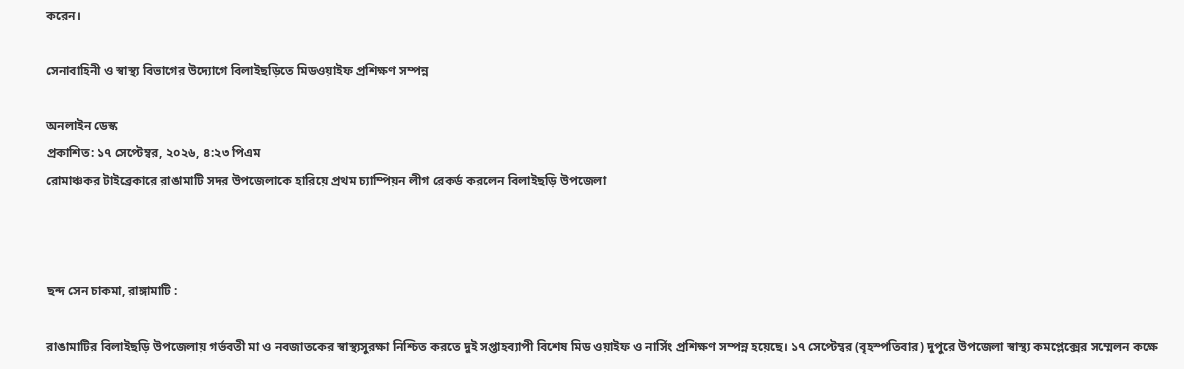করেন।

সেনাবাহিনী ও স্বাস্থ্য বিভাগের উদ্যোগে বিলাইছড়িতে মিডওয়াইফ প্রশিক্ষণ সম্পন্ন

অনলাইন ডেস্ক
প্রকাশিত: ১৭ সেপ্টেম্বর, ২০২৬, ৪:২৩ পিএম
রোমাঞ্চকর টাইব্রেকারে রাঙামাটি সদর উপজেলাকে হারিয়ে প্রথম চ্যাম্পিয়ন লীগ রেকর্ড করলেন বিলাইছড়ি উপজেলা



ছন্দ সেন চাকমা, রাঙ্গামাটি :

রাঙামাটির বিলাইছড়ি উপজেলায় গর্ভবতী মা ও নবজাতকের স্বাস্থ্যসুরক্ষা নিশ্চিত করতে দুই সপ্তাহব্যাপী বিশেষ মিড ওয়াইফ ও নার্সিং প্রশিক্ষণ সম্পন্ন হয়েছে। ১৭ সেপ্টেম্বর (বৃহস্পতিবার) দুপুরে উপজেলা স্বাস্থ্য কমপ্লেক্সের সম্মেলন কক্ষে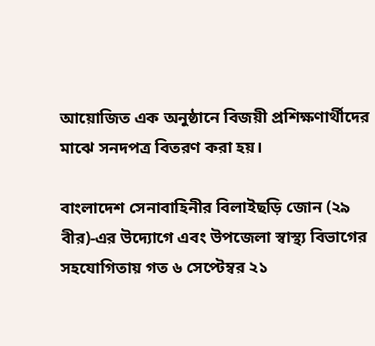আয়োজিত এক অনুষ্ঠানে বিজয়ী প্রশিক্ষণার্থীদের মাঝে সনদপত্র বিতরণ করা হয়।

বাংলাদেশ সেনাবাহিনীর বিলাইছড়ি জোন (২৯ বীর)-এর উদ্যোগে এবং উপজেলা স্বাস্থ্য বিভাগের সহযোগিতায় গত ৬ সেপ্টেম্বর ২১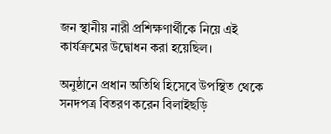জন স্থানীয় নারী প্রশিক্ষণার্থীকে নিয়ে এই কার্যক্রমের উদ্বোধন করা হয়েছিল।

অনুষ্ঠানে প্রধান অতিথি হিসেবে উপস্থিত থেকে সনদপত্র বিতরণ করেন বিলাইছড়ি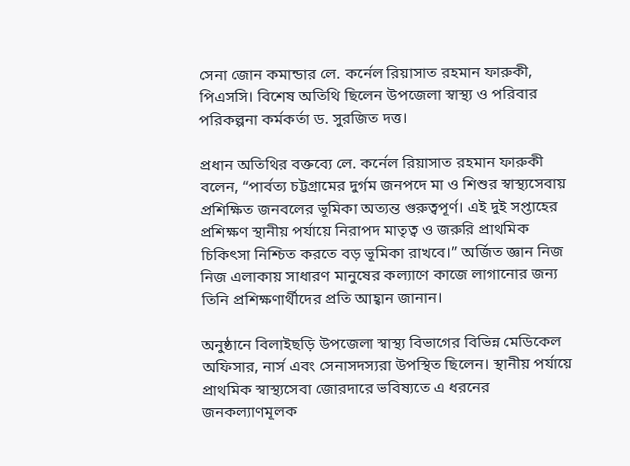সেনা জোন কমান্ডার লে. কর্নেল রিয়াসাত রহমান ফারুকী, পিএসসি। বিশেষ অতিথি ছিলেন উপজেলা স্বাস্থ্য ও পরিবার পরিকল্পনা কর্মকর্তা ড. সুরজিত দত্ত।

প্রধান অতিথির বক্তব্যে লে. কর্নেল রিয়াসাত রহমান ফারুকী বলেন, “পার্বত্য চট্টগ্রামের দুর্গম জনপদে মা ও শিশুর স্বাস্থ্যসেবায় প্রশিক্ষিত জনবলের ভূমিকা অত্যন্ত গুরুত্বপূর্ণ। এই দুই সপ্তাহের প্রশিক্ষণ স্থানীয় পর্যায়ে নিরাপদ মাতৃত্ব ও জরুরি প্রাথমিক চিকিৎসা নিশ্চিত করতে বড় ভূমিকা রাখবে।” অর্জিত জ্ঞান নিজ নিজ এলাকায় সাধারণ মানুষের কল্যাণে কাজে লাগানোর জন্য তিনি প্রশিক্ষণার্থীদের প্রতি আহ্বান জানান।

অনুষ্ঠানে বিলাইছড়ি উপজেলা স্বাস্থ্য বিভাগের বিভিন্ন মেডিকেল অফিসার, নার্স এবং সেনাসদস্যরা উপস্থিত ছিলেন। স্থানীয় পর্যায়ে প্রাথমিক স্বাস্থ্যসেবা জোরদারে ভবিষ্যতে এ ধরনের জনকল্যাণমূলক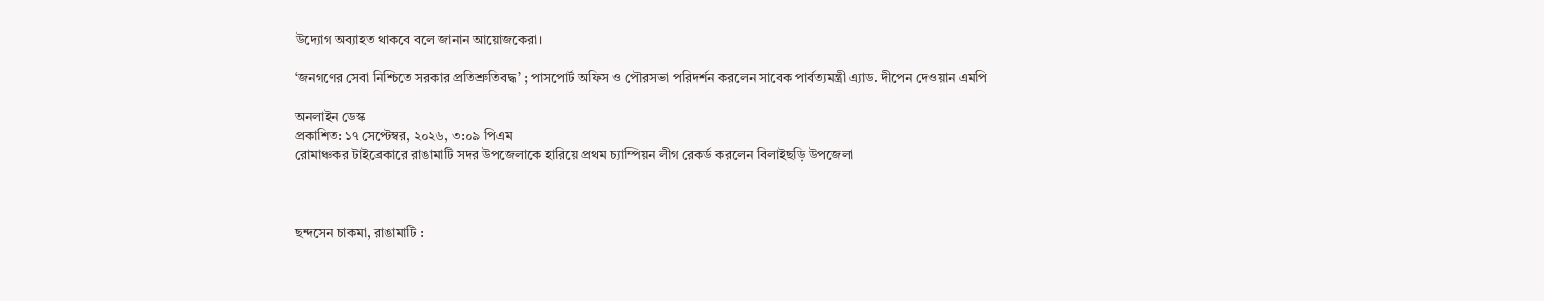উদ্যোগ অব্যাহত থাকবে বলে জানান আয়োজকেরা।

‘জনগণের সেবা নিশ্চিতে সরকার প্রতিশ্রুতিবদ্ধ’ ; পাসপোর্ট অফিস ও পৌরসভা পরিদর্শন করলেন সাবেক পার্বত্যমন্ত্রী এ্যাড. দীপেন দেওয়ান এমপি

অনলাইন ডেস্ক
প্রকাশিত: ১৭ সেপ্টেম্বর, ২০২৬, ৩:০৯ পিএম
রোমাঞ্চকর টাইব্রেকারে রাঙামাটি সদর উপজেলাকে হারিয়ে প্রথম চ্যাম্পিয়ন লীগ রেকর্ড করলেন বিলাইছড়ি উপজেলা



ছন্দসেন চাকমা, রাঙামাটি :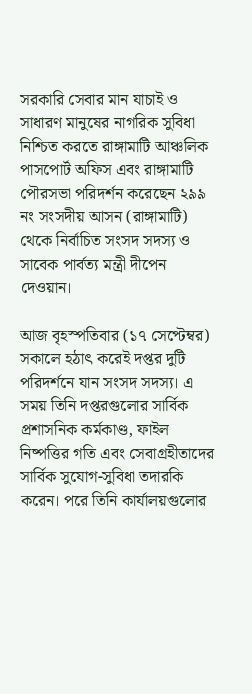সরকারি সেবার মান যাচাই ও সাধারণ মানুষের নাগরিক সুবিধা নিশ্চিত করতে রাঙ্গামাটি আঞ্চলিক পাসপোর্ট অফিস এবং রাঙ্গামাটি পৌরসভা পরিদর্শন করেছেন ২৯৯ নং সংসদীয় আসন (রাঙ্গামাটি) থেকে নির্বাচিত সংসদ সদস্য ও সাবেক পার্বত্য মন্ত্রী দীপেন দেওয়ান।

আজ বৃহস্পতিবার (১৭ সেপ্টেম্বর) সকালে হঠাৎ করেই দপ্তর দুটি পরিদর্শনে যান সংসদ সদস্য। এ সময় তিনি দপ্তরগুলোর সার্বিক প্রশাসনিক কর্মকাণ্ড, ফাইল নিষ্পত্তির গতি এবং সেবাগ্রহীতাদের সার্বিক সুযোগ-সুবিধা তদারকি করেন। পরে তিনি কার্যালয়গুলোর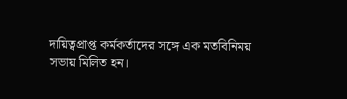দায়িত্বপ্রাপ্ত কর্মকর্তাদের সঙ্গে এক মতবিনিময় সভায় মিলিত হন।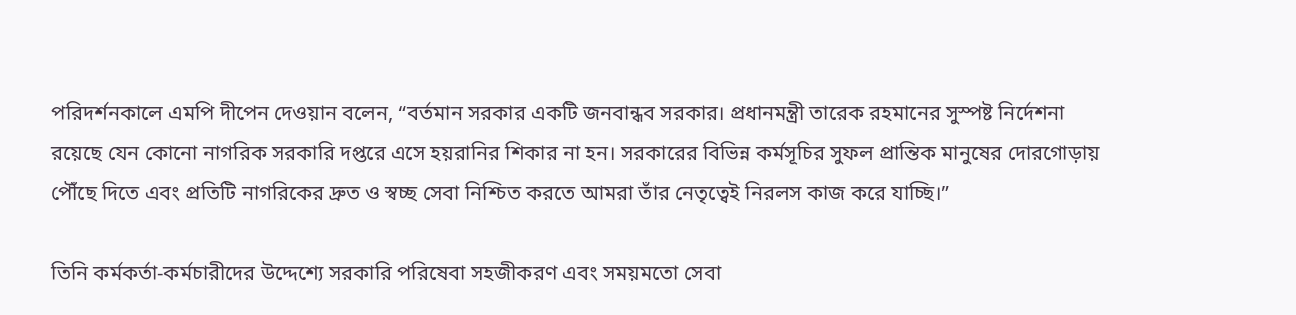পরিদর্শনকালে এমপি দীপেন দেওয়ান বলেন, “বর্তমান সরকার একটি জনবান্ধব সরকার। প্রধানমন্ত্রী তারেক রহমানের সুস্পষ্ট নির্দেশনা রয়েছে যেন কোনো নাগরিক সরকারি দপ্তরে এসে হয়রানির শিকার না হন। সরকারের বিভিন্ন কর্মসূচির সুফল প্রান্তিক মানুষের দোরগোড়ায় পৌঁছে দিতে এবং প্রতিটি নাগরিকের দ্রুত ও স্বচ্ছ সেবা নিশ্চিত করতে আমরা তাঁর নেতৃত্বেই নিরলস কাজ করে যাচ্ছি।”

তিনি কর্মকর্তা-কর্মচারীদের উদ্দেশ্যে সরকারি পরিষেবা সহজীকরণ এবং সময়মতো সেবা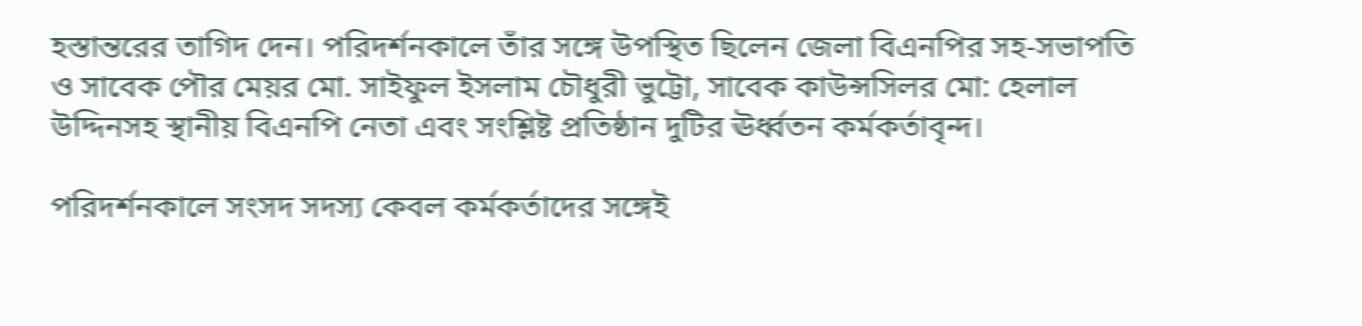হস্তান্তরের তাগিদ দেন। পরিদর্শনকালে তাঁর সঙ্গে উপস্থিত ছিলেন জেলা বিএনপির সহ-সভাপতি ও সাবেক পৌর মেয়র মো. সাইফুল ইসলাম চৌধুরী ভুট্টো, সাবেক কাউন্সসিলর মো: হেলাল উদ্দিনসহ স্থানীয় বিএনপি নেতা এবং সংশ্লিষ্ট প্রতিষ্ঠান দুটির ঊর্ধ্বতন কর্মকর্তাবৃন্দ।

পরিদর্শনকালে সংসদ সদস্য কেবল কর্মকর্তাদের সঙ্গেই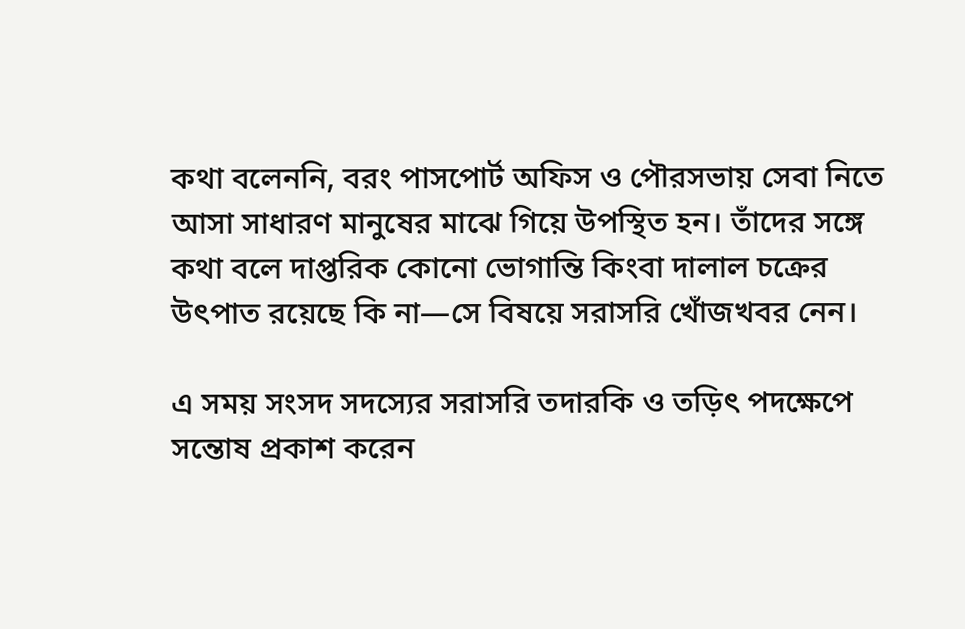কথা বলেননি, বরং পাসপোর্ট অফিস ও পৌরসভায় সেবা নিতে আসা সাধারণ মানুষের মাঝে গিয়ে উপস্থিত হন। তাঁদের সঙ্গে কথা বলে দাপ্তরিক কোনো ভোগান্তি কিংবা দালাল চক্রের উৎপাত রয়েছে কি না—সে বিষয়ে সরাসরি খোঁজখবর নেন।

এ সময় সংসদ সদস্যের সরাসরি তদারকি ও তড়িৎ পদক্ষেপে সন্তোষ প্রকাশ করেন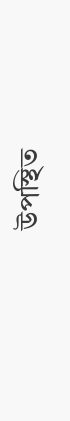উপস্থিত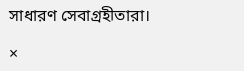সাধারণ সেবাগ্রহীতারা।

×